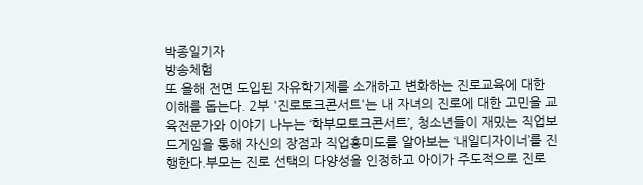박종일기자
방송체험
또 올해 전면 도입된 자유학기제를 소개하고 변화하는 진로교육에 대한 이해를 돕는다. 2부 '진로토크콘서트'는 내 자녀의 진로에 대한 고민을 교육전문가와 이야기 나누는 ‘학부모토크콘서트’, 청소년들이 재밌는 직업보드게임을 통해 자신의 장점과 직업흥미도를 알아보는 ‘내일디자이너’를 진행한다.부모는 진로 선택의 다양성을 인정하고 아이가 주도적으로 진로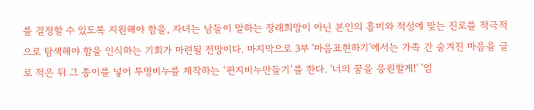를 결정할 수 있도록 지원해야 함을, 자녀는 남들이 말하는 장래희망이 아닌 본인의 흥미와 적성에 맞는 진로를 적극적으로 탐색해야 함을 인식하는 기회가 마련될 전망이다. 마지막으로 3부 '마음표현하기'에서는 가족 간 숨겨진 마음을 글로 적은 뒤 그 종이를 넣어 투명비누를 제작하는 ‘편지비누만들기’를 한다. '너의 꿈을 응원할게!' '엄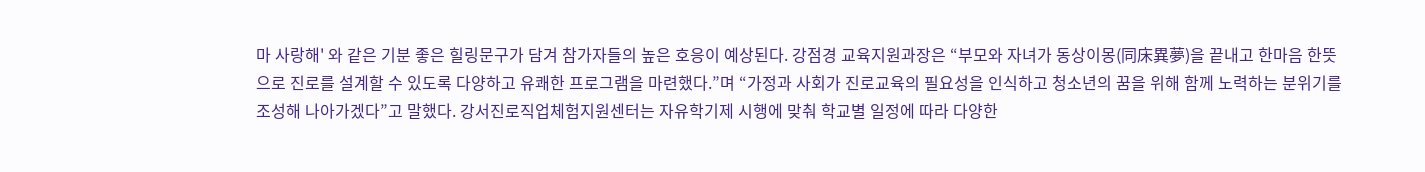마 사랑해' 와 같은 기분 좋은 힐링문구가 담겨 참가자들의 높은 호응이 예상된다. 강점경 교육지원과장은 “부모와 자녀가 동상이몽(同床異夢)을 끝내고 한마음 한뜻으로 진로를 설계할 수 있도록 다양하고 유쾌한 프로그램을 마련했다.”며 “가정과 사회가 진로교육의 필요성을 인식하고 청소년의 꿈을 위해 함께 노력하는 분위기를 조성해 나아가겠다”고 말했다. 강서진로직업체험지원센터는 자유학기제 시행에 맞춰 학교별 일정에 따라 다양한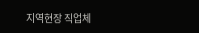지역현장 직업체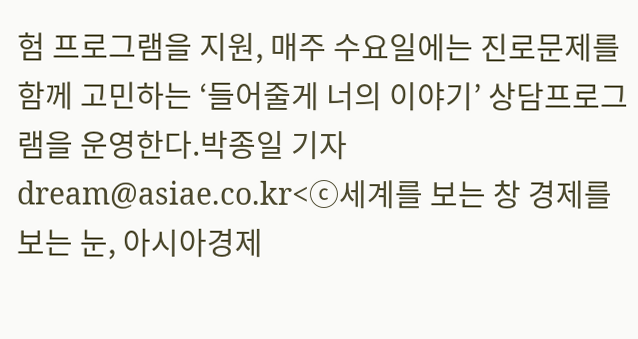험 프로그램을 지원, 매주 수요일에는 진로문제를 함께 고민하는 ‘들어줄게 너의 이야기’ 상담프로그램을 운영한다.박종일 기자 dream@asiae.co.kr<ⓒ세계를 보는 창 경제를 보는 눈, 아시아경제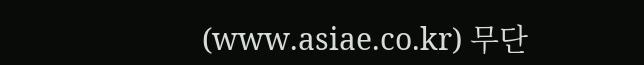(www.asiae.co.kr) 무단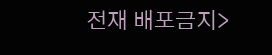전재 배포금지>